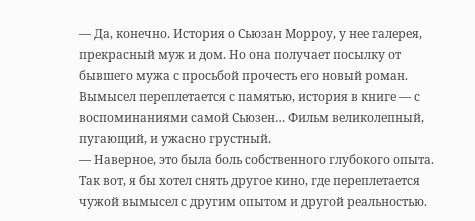— Да, конечно. История о Сьюзан Морроу, у нее галерея, прекрасный муж и дом. Но она получает посылку от бывшего мужа с просьбой прочесть его новый роман. Вымысел переплетается с памятью, история в книге — с воспоминаниями самой Сьюзен… Фильм великолепный, пугающий, и ужасно грустный.
— Наверное, это была боль собственного глубокого опыта. Так вот, я бы хотел снять другое кино, где переплетается чужой вымысел с другим опытом и другой реальностью.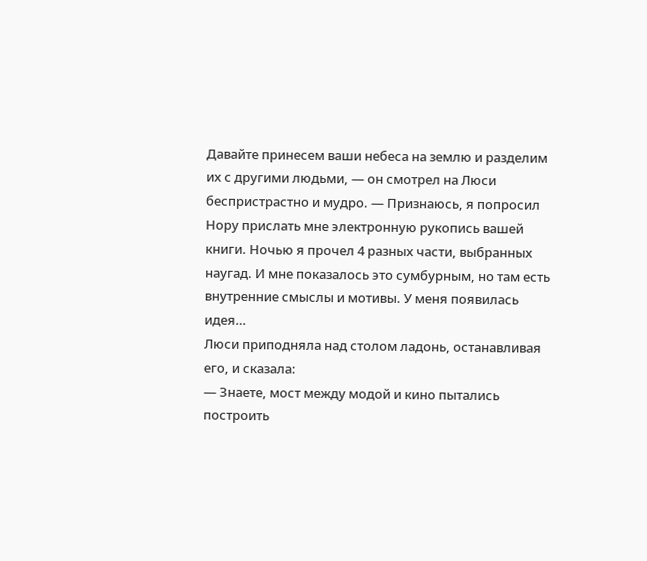Давайте принесем ваши небеса на землю и разделим их с другими людьми, — он смотрел на Люси беспристрастно и мудро. — Признаюсь, я попросил Нору прислать мне электронную рукопись вашей книги. Ночью я прочел 4 разных части, выбранных наугад. И мне показалось это сумбурным, но там есть внутренние смыслы и мотивы. У меня появилась идея…
Люси приподняла над столом ладонь, останавливая его, и сказала:
— Знаете, мост между модой и кино пытались построить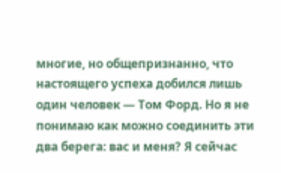многие, но общепризнанно, что настоящего успеха добился лишь один человек — Том Форд. Но я не понимаю как можно соединить эти два берега: вас и меня? Я сейчас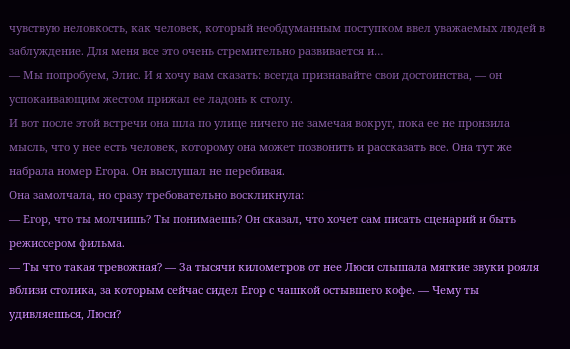чувствую неловкость, как человек, который необдуманным поступком ввел уважаемых людей в заблуждение. Для меня все это очень стремительно развивается и…
— Мы попробуем, Элис. И я хочу вам сказать: всегда признавайте свои достоинства, — он успокаивающим жестом прижал ее ладонь к столу.
И вот после этой встречи она шла по улице ничего не замечая вокруг, пока ее не пронзила мысль, что у нее есть человек, которому она может позвонить и рассказать все. Она тут же набрала номер Егора. Он выслушал не перебивая.
Она замолчала, но сразу требовательно воскликнула:
— Егор, что ты молчишь? Ты понимаешь? Он сказал, что хочет сам писать сценарий и быть режиссером фильма.
— Ты что такая тревожная? — За тысячи километров от нее Люси слышала мягкие звуки рояля вблизи столика, за которым сейчас сидел Егор с чашкой остывшего кофе. — Чему ты удивляешься, Люси?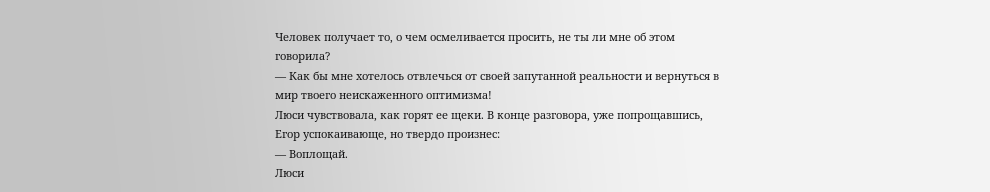Человек получает то, о чем осмеливается просить, не ты ли мне об этом говорила?
— Как бы мне хотелось отвлечься от своей запутанной реальности и вернуться в мир твоего неискаженного оптимизма!
Люси чувствовала, как горят ее щеки. В конце разговора, уже попрощавшись, Егор успокаивающе, но твердо произнес:
— Воплощай.
Люси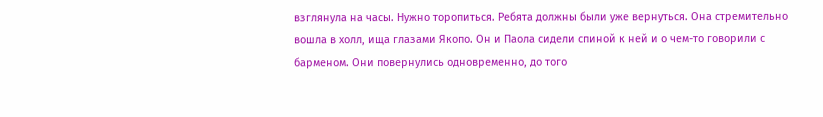взглянула на часы. Нужно торопиться. Ребята должны были уже вернуться. Она стремительно вошла в холл, ища глазами Якопо. Он и Паола сидели спиной к ней и о чем-то говорили с барменом. Они повернулись одновременно, до того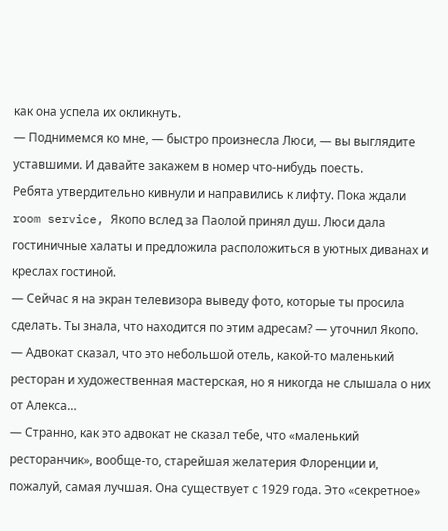как она успела их окликнуть.
— Поднимемся ко мне, — быстро произнесла Люси, — вы выглядите уставшими. И давайте закажем в номер что-нибудь поесть.
Ребята утвердительно кивнули и направились к лифту. Пока ждали room service, Якопо вслед за Паолой принял душ. Люси дала гостиничные халаты и предложила расположиться в уютных диванах и креслах гостиной.
— Сейчас я на экран телевизора выведу фото, которые ты просила сделать. Ты знала, что находится по этим адресам? — уточнил Якопо.
— Адвокат сказал, что это небольшой отель, какой-то маленький ресторан и художественная мастерская, но я никогда не слышала о них от Алекса…
— Странно, как это адвокат не сказал тебе, что «маленький ресторанчик», вообще-то, старейшая желатерия Флоренции и, пожалуй, самая лучшая. Она существует с 1929 года. Это «секретное»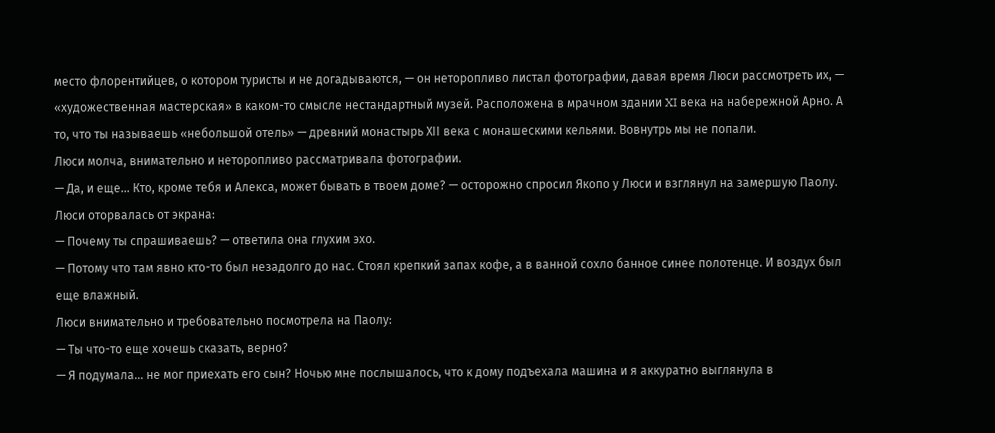место флорентийцев, о котором туристы и не догадываются, — он неторопливо листал фотографии, давая время Люси рассмотреть их, — «художественная мастерская» в каком-то смысле нестандартный музей. Расположена в мрачном здании XI века на набережной Арно. А то, что ты называешь «небольшой отель» — древний монастырь ХII века с монашескими кельями. Вовнутрь мы не попали.
Люси молча, внимательно и неторопливо рассматривала фотографии.
— Да, и еще… Кто, кроме тебя и Алекса, может бывать в твоем доме? — осторожно спросил Якопо у Люси и взглянул на замершую Паолу.
Люси оторвалась от экрана:
— Почему ты спрашиваешь? — ответила она глухим эхо.
— Потому что там явно кто-то был незадолго до нас. Стоял крепкий запах кофе, а в ванной сохло банное синее полотенце. И воздух был еще влажный.
Люси внимательно и требовательно посмотрела на Паолу:
— Ты что-то еще хочешь сказать, верно?
— Я подумала… не мог приехать его сын? Ночью мне послышалось, что к дому подъехала машина и я аккуратно выглянула в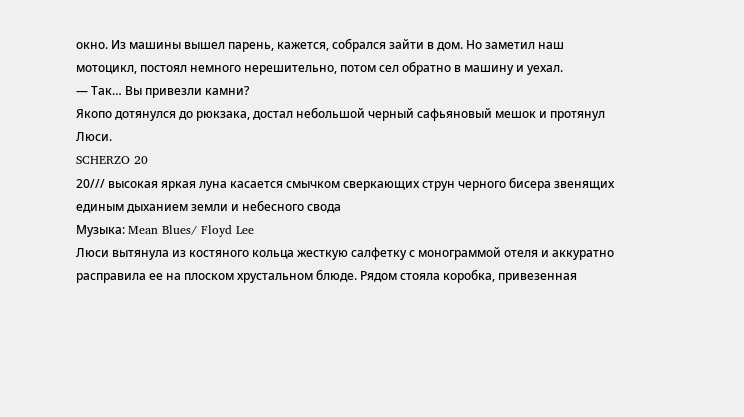окно. Из машины вышел парень, кажется, собрался зайти в дом. Но заметил наш мотоцикл, постоял немного нерешительно, потом сел обратно в машину и уехал.
— Так… Вы привезли камни?
Якопо дотянулся до рюкзака, достал небольшой черный сафьяновый мешок и протянул Люси.
SCHERZO 20
20/// высокая яркая луна касается смычком сверкающих струн черного бисера звенящих единым дыханием земли и небесного свода
Музыка: Mean Blues/ Floyd Lee
Люси вытянула из костяного кольца жесткую салфетку с монограммой отеля и аккуратно расправила ее на плоском хрустальном блюде. Рядом стояла коробка, привезенная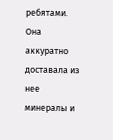ребятами. Она аккуратно доставала из нее минералы и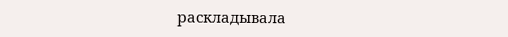раскладывала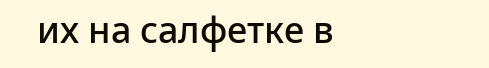их на салфетке в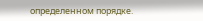определенном порядке.